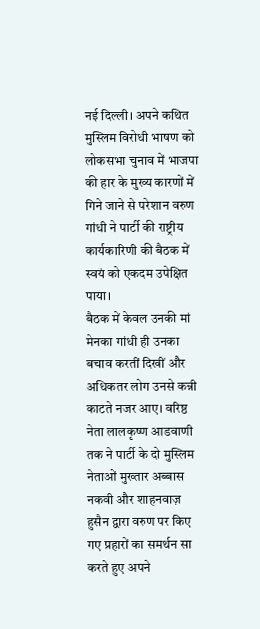नई दिल्ली। अपने कथित मुस्लिम विरोधी भाषण को लोकसभा चुनाव में भाजपा की हार के मुख्य कारणों में गिने जाने से परेशान वरुण गांधी ने पार्टी की राष्ट्रीय कार्यकारिणी की बैठक में स्वयं को एकदम उपेक्षित पाया।
बैठक में केवल उनकी मां मेनका गांधी ही उनका बचाव करतीं दिखीं और अधिकतर लोग उनसे कन्नी काटते नजर आए। वरिष्ठ नेता लालकृष्ण आडवाणी तक ने पार्टी के दो मुस्लिम नेताओं मुख्तार अब्बास नकवी और शाहनवाज़ हुसैन द्वारा वरुण पर किए गए प्रहारों का समर्थन सा करते हुए अपने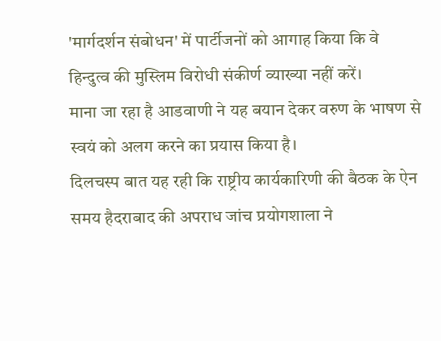'मार्गदर्शन संबोधन' में पार्टीजनों को आगाह किया कि वे हिन्दुत्व की मुस्लिम विरोधी संकीर्ण व्याख्या नहीं करें।
माना जा रहा है आडवाणी ने यह बयान देकर वरुण के भाषण से स्वयं को अलग करने का प्रयास किया है।
दिलचस्प बात यह रही कि राष्ट्रीय कार्यकारिणी की बैठक के ऐन समय हैदराबाद की अपराध जांच प्रयोगशाला ने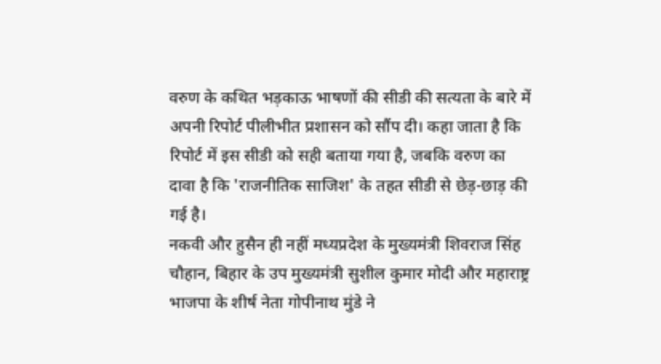वरुण के कथित भड़काऊ भाषणों की सीडी की सत्यता के बारे में अपनी रिपोर्ट पीलीभीत प्रशासन को सौंप दी। कहा जाता है कि रिपोर्ट में इस सीडी को सही बताया गया है, जबकि वरुण का दावा है कि 'राजनीतिक साजिश' के तहत सीडी से छेड़-छाड़ की गई है।
नकवी और हुसैन ही नहीं मध्यप्रदेश के मुख्यमंत्री शिवराज सिंह चौहान, बिहार के उप मुख्यमंत्री सुशील कुमार मोदी और महाराष्ट्र भाजपा के शीर्ष नेता गोपीनाथ मुंडे ने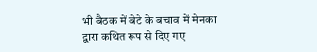भी बैठक में बेटे के बचाव में मेनका द्वारा कथित रूप से दिए गए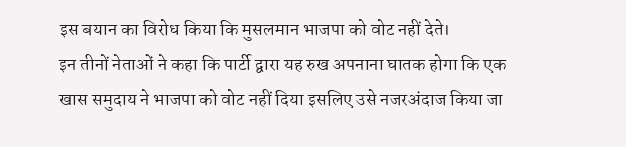इस बयान का विरोध किया कि मुसलमान भाजपा को वोट नहीं देते।
इन तीनों नेताओं ने कहा कि पार्टी द्वारा यह रुख अपनाना घातक होगा कि एक खास समुदाय ने भाजपा को वोट नहीं दिया इसलिए उसे नजरअंदाज किया जा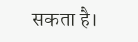सकता है।